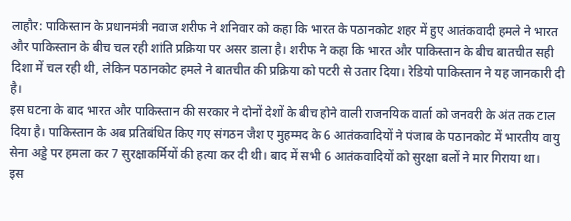लाहौर: पाकिस्तान के प्रधानमंत्री नवाज शरीफ ने शनिवार को कहा कि भारत के पठानकोट शहर में हुए आतंकवादी हमले ने भारत और पाकिस्तान के बीच चल रही शांति प्रक्रिया पर असर डाला है। शरीफ ने कहा कि भारत और पाकिस्तान के बीच बातचीत सही दिशा में चल रही थी, लेकिन पठानकोट हमले ने बातचीत की प्रक्रिया को पटरी से उतार दिया। रेडियो पाकिस्तान ने यह जानकारी दी है।
इस घटना के बाद भारत और पाकिस्तान की सरकार ने दोनों देशों के बीच होने वाली राजनयिक वार्ता को जनवरी के अंत तक टाल दिया है। पाकिस्तान के अब प्रतिबंधित किए गए संगठन जैश ए मुहम्मद के 6 आतंकवादियों ने पंजाब के पठानकोट में भारतीय वायु सेना अड्डे पर हमला कर 7 सुरक्षाकर्मियों की हत्या कर दी थी। बाद में सभी 6 आतंकवादियों को सुरक्षा बलों ने मार गिराया था।
इस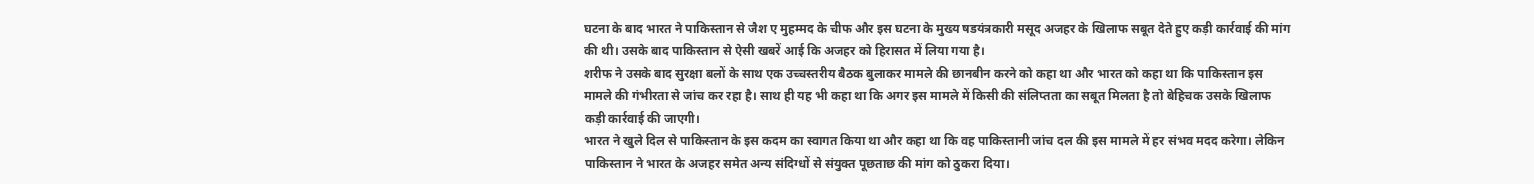घटना के बाद भारत ने पाकिस्तान से जैश ए मुहम्मद के चीफ और इस घटना के मुख्य षडयंत्रकारी मसूद अजहर के खिलाफ सबूत देते हुए कड़ी कार्रवाई की मांग की थी। उसके बाद पाकिस्तान से ऐसी खबरें आई कि अजहर को हिरासत में लिया गया है।
शरीफ ने उसके बाद सुरक्षा बलों के साथ एक उच्चस्तरीय बैठक बुलाकर मामले की छानबीन करने को कहा था और भारत को कहा था कि पाकिस्तान इस मामले की गंभीरता से जांच कर रहा है। साथ ही यह भी कहा था कि अगर इस मामले में किसी की संलिप्तता का सबूत मिलता है तो बेहिचक उसके खिलाफ कड़ी कार्रवाई की जाएगी।
भारत ने खुले दिल से पाकिस्तान के इस कदम का स्वागत किया था और कहा था कि वह पाकिस्तानी जांच दल की इस मामले में हर संभव मदद करेगा। लेकिन पाकिस्तान ने भारत के अजहर समेत अन्य संदिग्धों से संयुक्त पूछताछ की मांग को ठुकरा दिया।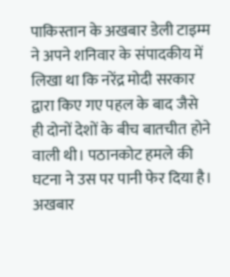पाकिस्तान के अखबार डेली टाइम्म ने अपने शनिवार के संपादकीय में लिखा था कि नरेंद्र मोदी सरकार द्वारा किए गए पहल के बाद जैसे ही दोनों देशों के बीच बातचीत होने वाली थी। पठानकोट हमले की घटना ने उस पर पानी फेर दिया है।
अखबार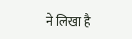ने लिखा है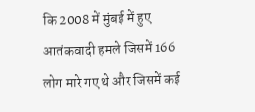कि 2008 में मुंबई में हुए आतंकवादी हमले जिसमें 166 लोग मारे गए थे और जिसमें कई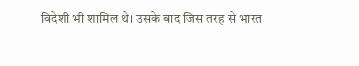विदेशी भी शामिल थे। उसके बाद जिस तरह से भारत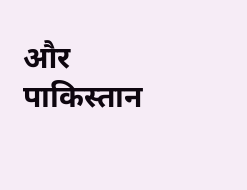और पाकिस्तान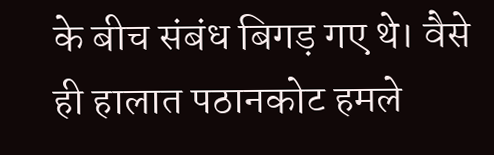के बीच संबंध बिगड़ गए थे। वैसे ही हालात पठानकोट हमले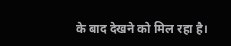के बाद देखने को मिल रहा है।